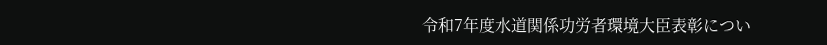令和7年度水道関係功労者環境大臣表彰につい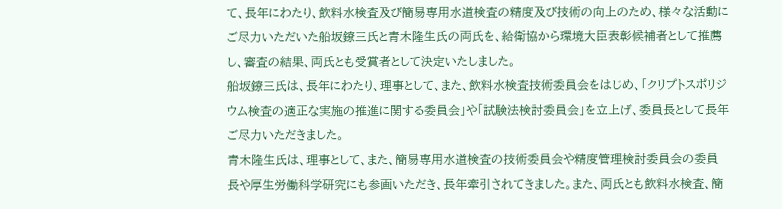て、長年にわたり、飲料水検査及び簡易専用水道検査の精度及び技術の向上のため、様々な活動にご尽力いただいた船坂鐐三氏と青木隆生氏の両氏を、給衛協から環境大臣表彰候補者として推薦し、審査の結果、両氏とも受賞者として決定いたしました。
船坂鐐三氏は、長年にわたり、理事として、また、飲料水検査技術委員会をはじめ、「クリプトスポリジウム検査の適正な実施の推進に関する委員会」や「試験法検討委員会」を立上げ、委員長として長年ご尽力いただきました。
青木隆生氏は、理事として、また、簡易専用水道検査の技術委員会や精度管理検討委員会の委員長や厚生労働科学研究にも参画いただき、長年牽引されてきました。また、両氏とも飲料水検査、簡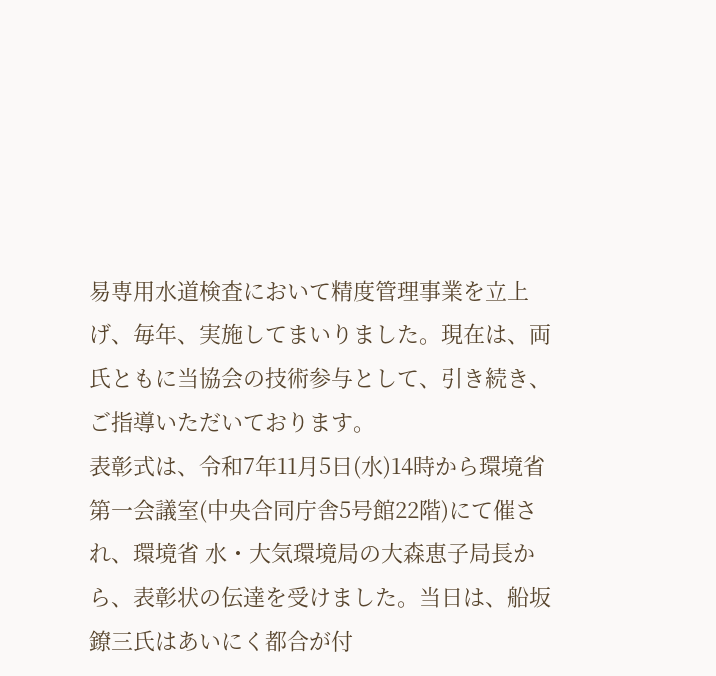易専用水道検査において精度管理事業を立上げ、毎年、実施してまいりました。現在は、両氏ともに当協会の技術参与として、引き続き、ご指導いただいております。
表彰式は、令和7年11月5日(水)14時から環境省第一会議室(中央合同庁舎5号館22階)にて催され、環境省 水・大気環境局の大森恵子局長から、表彰状の伝達を受けました。当日は、船坂鐐三氏はあいにく都合が付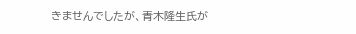きませんでしたが、青木隆生氏が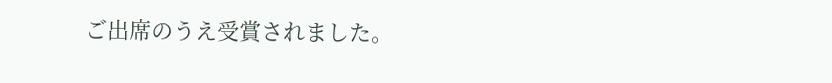ご出席のうえ受賞されました。